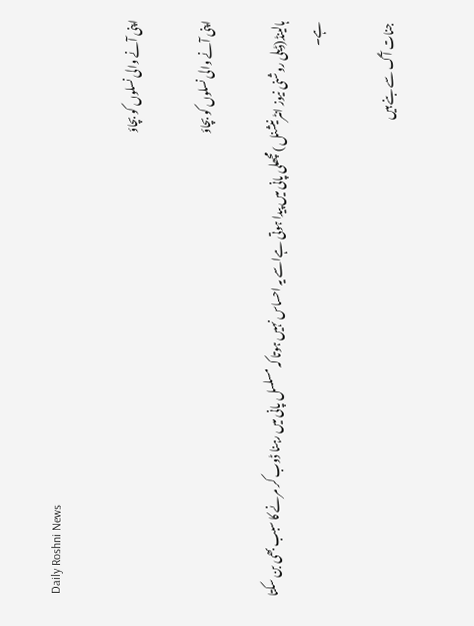Daily Roshni News

اپنی آنے والی نسلوں کو بچاؤ

اپنی آنے والی نسلوں کو بچاؤ

ہالینڈ(ڈیلی روشنی نیوز انٹرنیشنل )مچھلی پانی میں پیدا ہوتی ہےاسے یہ احساس نہیں ہوتا کہ مسلسل پانی میں رہنا ڈوب کر مرنے کا سبب بھی بن سکتا ہے۔

جنات آگ سے بنے ہیں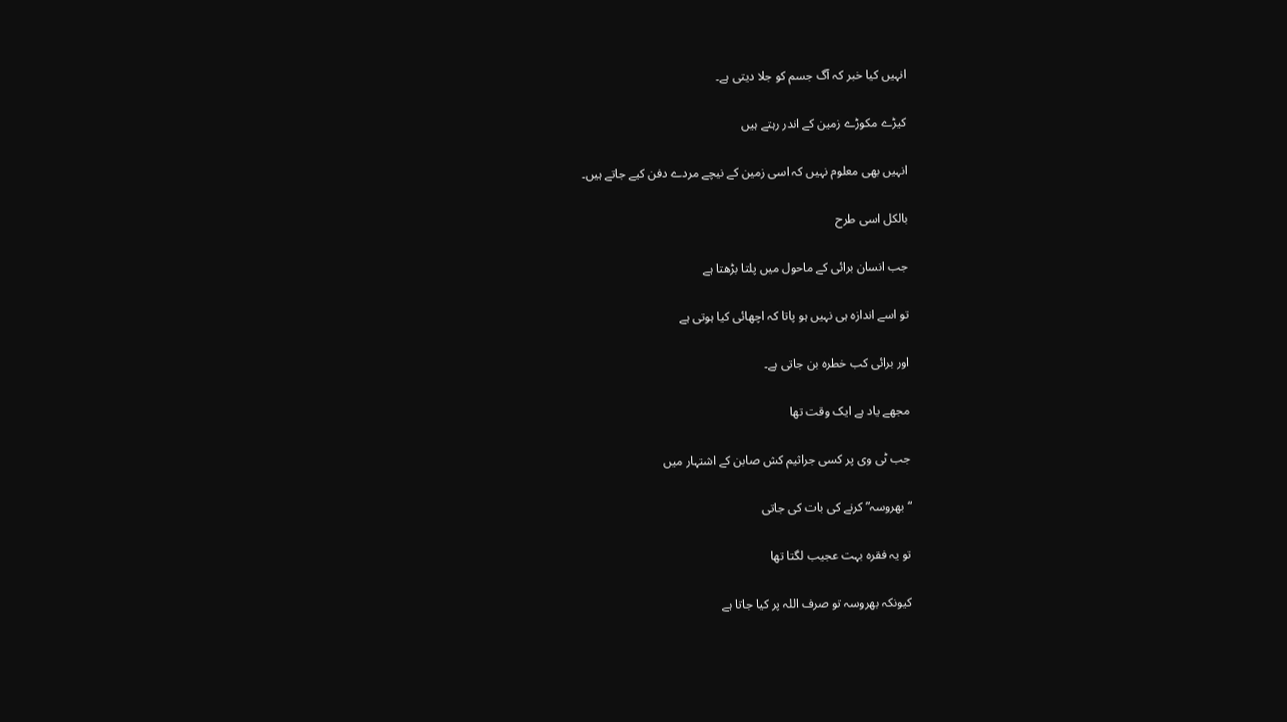انہیں کیا خبر کہ آگ جسم کو جلا دیتی ہے۔

کیڑے مکوڑے زمین کے اندر رہتے ہیں

انہیں بھی معلوم نہیں کہ اسی زمین کے نیچے مردے دفن کیے جاتے ہیں۔

بالکل اسی طرح

جب انسان برائی کے ماحول میں پلتا بڑھتا ہے

تو اسے اندازہ ہی نہیں ہو پاتا کہ اچھائی کیا ہوتی ہے

اور برائی کب خطرہ بن جاتی ہے۔

مجھے یاد ہے ایک وقت تھا

جب ٹی وی پر کسی جراثیم کش صابن کے اشتہار میں

“بھروسہ” کرنے کی بات کی جاتی

تو یہ فقرہ بہت عجیب لگتا تھا

کیونکہ بھروسہ تو صرف اللہ پر کیا جاتا ہے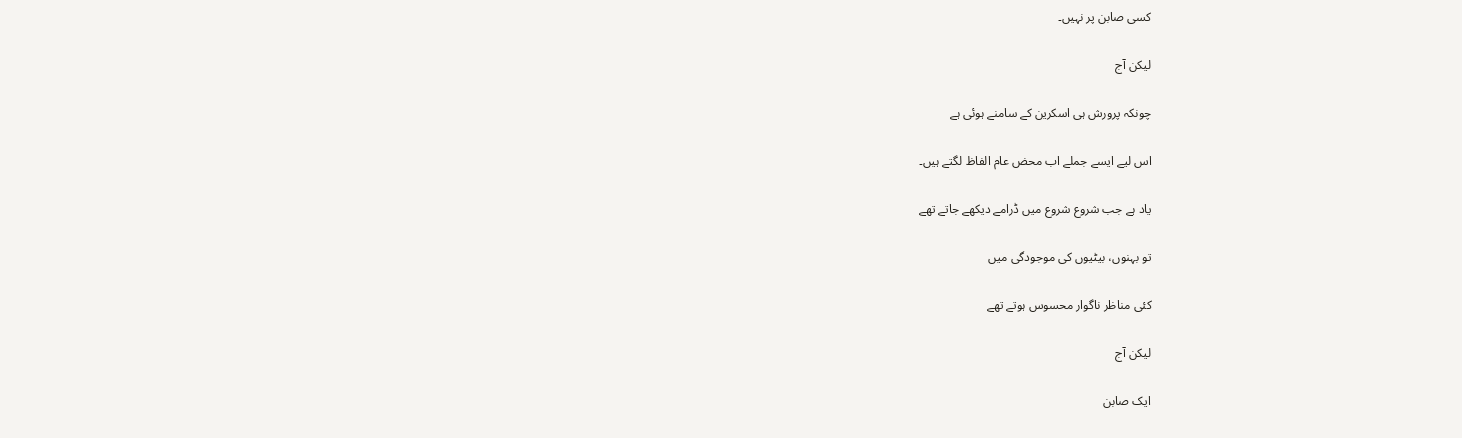کسی صابن پر نہیں۔

لیکن آج

چونکہ پرورش ہی اسکرین کے سامنے ہوئی ہے

اس لیے ایسے جملے اب محض عام الفاظ لگتے ہیں۔

یاد ہے جب شروع شروع میں ڈرامے دیکھے جاتے تھے

تو بہنوں، بیٹیوں کی موجودگی میں

کئی مناظر ناگوار محسوس ہوتے تھے

لیکن آج

ایک صابن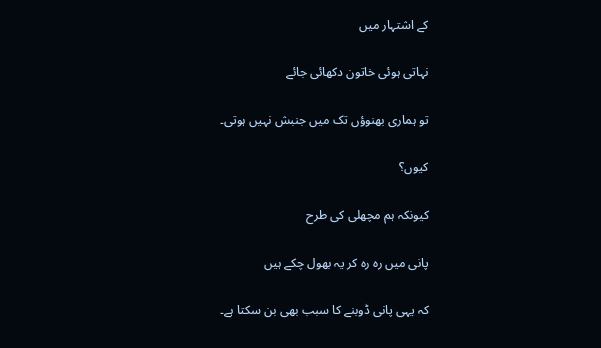کے اشتہار میں

نہاتی ہوئی خاتون دکھائی جائے

تو ہماری بھنوؤں تک میں جنبش نہیں ہوتی۔

کیوں؟

کیونکہ ہم مچھلی کی طرح

پانی میں رہ رہ کر یہ بھول چکے ہیں

کہ یہی پانی ڈوبنے کا سبب بھی بن سکتا ہے۔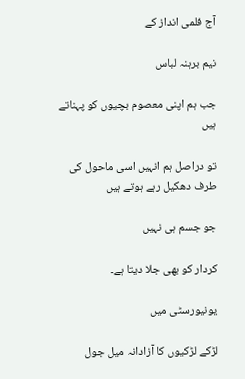آج فلمی انداز کے

نیم برہنہ لباس

جب ہم اپنی معصوم بچیوں کو پہناتے ہیں

تو دراصل ہم انہیں اسی ماحول کی طرف دھکیل رہے ہوتے ہیں

جو جسم ہی نہیں

کردار کو بھی جلا دیتا ہے۔

یونیورسٹی میں

لڑکے لڑکیوں کا آزادانہ میل جول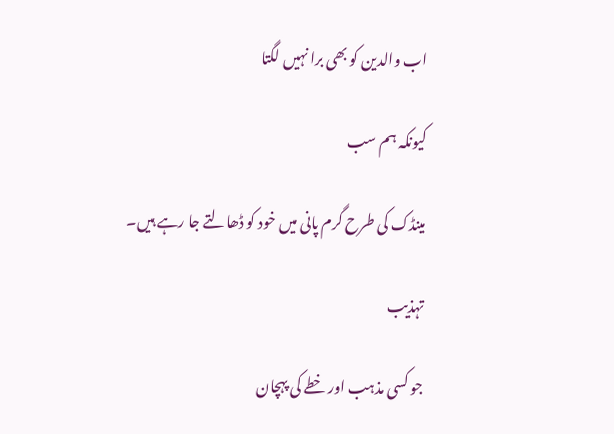اب والدین کو بھی برا نہیں لگتا

کیونکہ ہم سب

مینڈک کی طرح گرم پانی میں خود کو ڈھالتے جا رہے ہیں۔

تہذیب

جو کسی مذہب اور خطے کی پہچان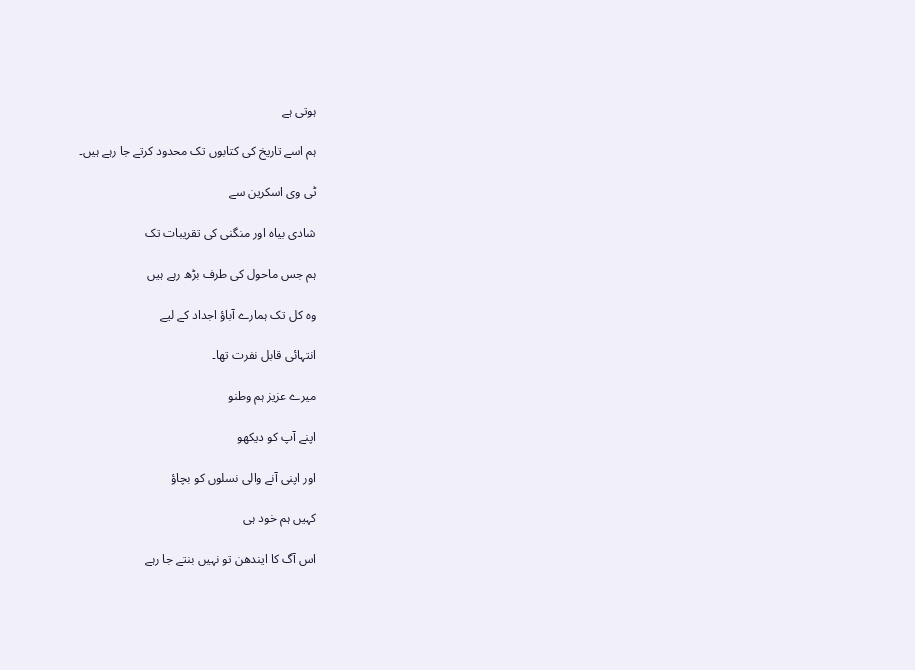ہوتی ہے

ہم اسے تاریخ کی کتابوں تک محدود کرتے جا رہے ہیں۔

ٹی وی اسکرین سے

شادی بیاہ اور منگنی کی تقریبات تک

ہم جس ماحول کی طرف بڑھ رہے ہیں

وہ کل تک ہمارے آباؤ اجداد کے لیے

انتہائی قابل نفرت تھا۔

میرے عزیز ہم وطنو

اپنے آپ کو دیکھو

اور اپنی آنے والی نسلوں کو بچاؤ

کہیں ہم خود ہی

اس آگ کا ایندھن تو نہیں بنتے جا رہے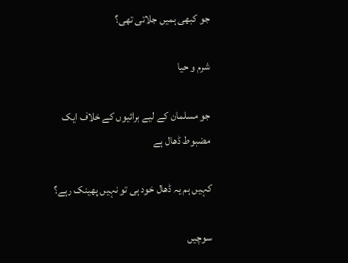جو کبھی ہمیں جلاتی تھی؟

شرم و حیا

جو مسلمان کے لیے برائیوں کے خلاف ایک مضبوط ڈھال ہے

کہیں ہم یہ ڈھال خود ہی تو نہیں پھینک رہے؟

سوچیں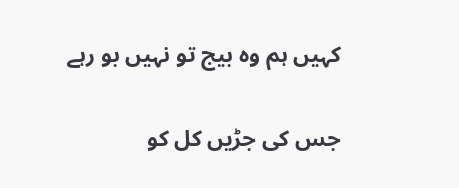کہیں ہم وہ بیج تو نہیں بو رہے

جس کی جڑیں کل کو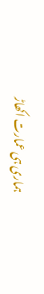ہماری ہی عمارت اکھاڑ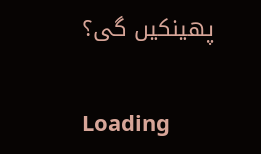پھینکیں گی؟

Loading